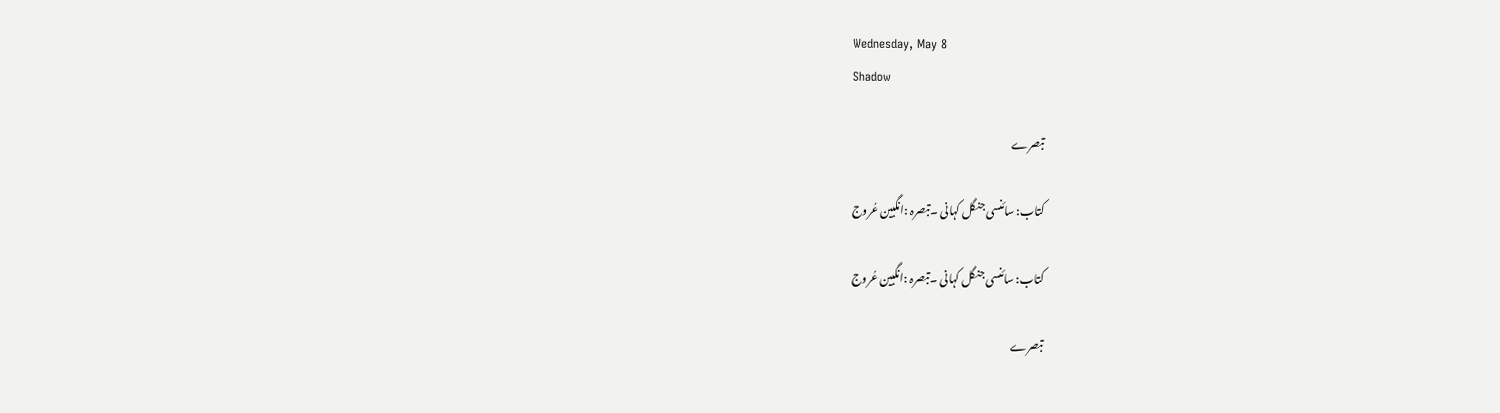Wednesday, May 8
Shadow

تبصرے

کتاب: سائنسی جنگل کہانی ۔تبصرہ :انگبین عُروج

کتاب: سائنسی جنگل کہانی ۔تبصرہ :انگبین عُروج

تبصرے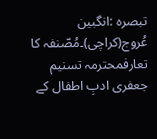تبصرہ :انگبین عُروج(کراچی)۔مُصّنفہ کا تعارفمحترمہ تسنیم جعفری ادبِ اطفال کے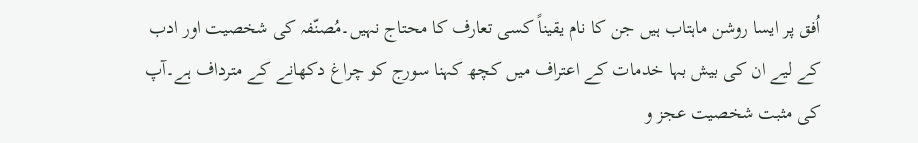اُفق پر ایسا روشن ماہتاب ہیں جن کا نام یقیناً کسی تعارف کا محتاج نہیں۔مُصنّفہ کی شخصیت اور ادب کے لیے ان کی بیش بہا خدمات کے اعتراف میں کچھ کہنا سورج کو چراغ دکھانے کے مترداف ہے۔آپ کی مثبت شخصیت عجز و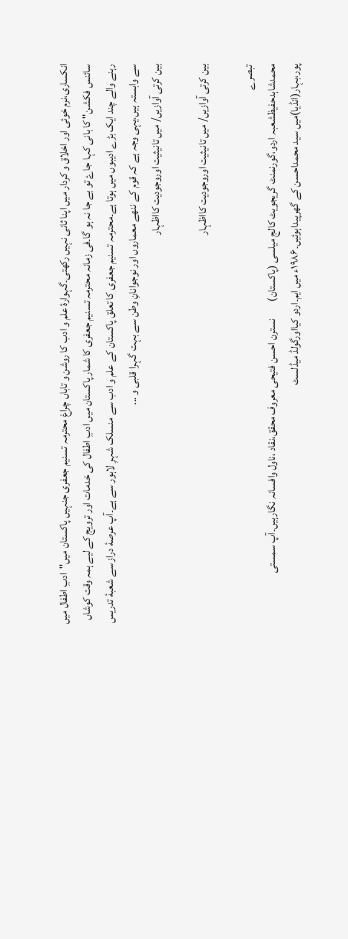انکساری،نرم خوئی اور اخلاق و کردار میں اپنا ثانی نہیں رکھتی۔گہوارۀ علم و ادب کا روشن و تاباں چراغ محترمہ تسنیم جعفری جنہیں پاکستان میں"ادبِ اطفال میں سائنس فکشن" کا بانی کہا جاۓ تو بے جا نہ ہو گا۔فی زمانہ محترمہ تسنیم جعفری کا شمار پاکستان میں ادبِ اطفال کی خدمات اور ترویج کے لیے ہمہ وقت کوشاں رہنے والے چند ایک بڑے ادیبوں میں ہوتا ہے۔محترمہ تسنیم جعفری کا تعلق پاکستان کے علم و ادب سے منسلک شہرِ لاہور سے ہے۔آپ عرصۀ دراز سے شعبۀ تدریس سے وابستہ ہیں،یہی وجہ ہے کہ قوم کے ننھے معماروں اور نوجوانانِ وطن سے بہت گہرا قلبی و ...
بین کرتی آوازیں/ میں تانیثیت اوروجودیت کااظہار

بین کرتی آوازیں/ میں تانیثیت اوروجودیت کااظہار

تبصرے
محمدشاہدحفیظشعبہ اردو،گورنمنٹ گریجویٹ کالج میلسی (پاکستان)        نسترن احسن فتیحی معروف محقق،نقاد ،ناول وافسانہ نگارہیں۔آپ سمستی پور،بہار(انڈیا)میں سید محمداحسن کے گھرپیداہوئیں۔۱۹۸۶ء میں ایم۔اردو کیااورگولڈ میڈلسٹ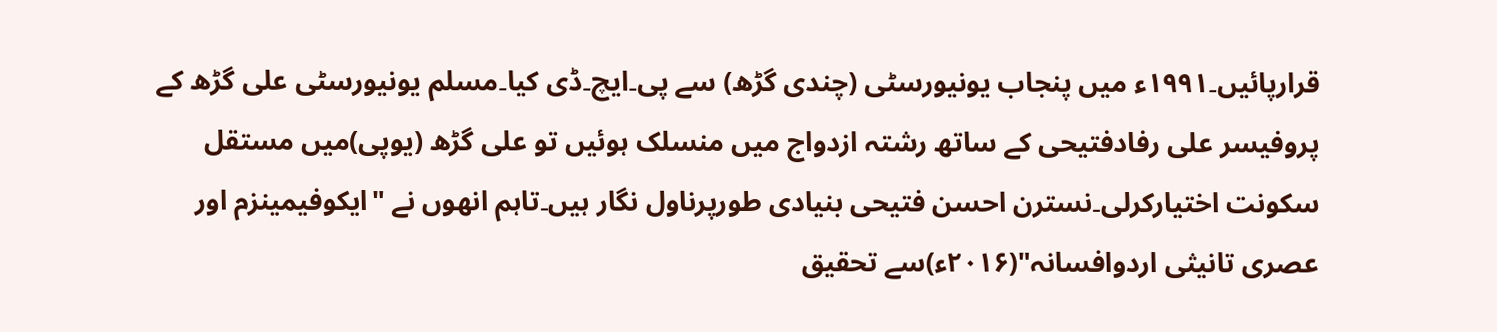قرارپائیں۔۱۹۹۱ء میں پنجاب یونیورسٹی (چندی گڑھ) سے پی۔ایچ۔ڈی کیا۔مسلم یونیورسٹی علی گڑھ کے پروفیسر علی رفادفتیحی کے ساتھ رشتہ ازدواج میں منسلک ہوئیں تو علی گڑھ (یوپی)میں مستقل سکونت اختیارکرلی۔نسترن احسن فتیحی بنیادی طورپرناول نگار ہیں۔تاہم انھوں نے "ایکوفیمینزم اور عصری تانیثی اردوافسانہ"(۲۰۱۶ء)سے تحقیق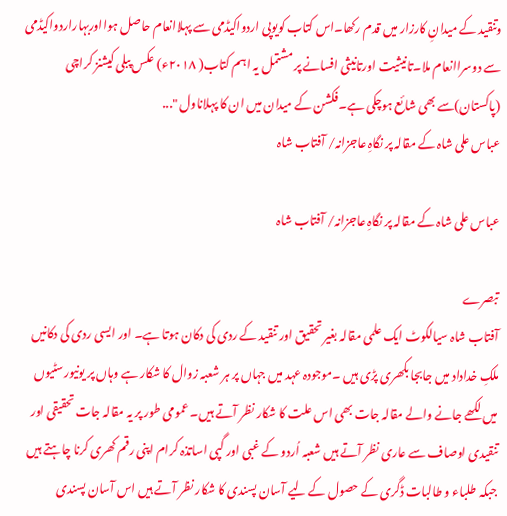وتنقید کے میدانِ کارزار میں قدم رکھا۔اس کتاب کویوپی اردواکیڈمی سے پہلاانعام حاصل ہوااوربہاراردواکیڈمی سے دوسراانعام ملا۔تانیثیت اورتانیثی افسانے پر مشتمل یہ اہم کتاب( ۲۰۱۸ء) عکس پبلی کیشنز کراچی (پاکستان)سے بھی شائع ہوچکی ہے۔فکشن کے میدان میں ان کا پہلاناول "...
عباس علی شاہ کے مقالہ پر نگاہِ عاجزانہ/ آفتاب شاہ

عباس علی شاہ کے مقالہ پر نگاہِ عاجزانہ/ آفتاب شاہ

تبصرے
آفتاب شاہ سیالکوٹ ایک علمی مقالہ بغیر تحقیق اور تنقید کے ردی کی دکان ہوتا ہے۔ اور ایسی ردی کی دکانیں ملکِ خداداد میں جابجا بکھری پڑی ہیں ۔موجودہ عہد میں جہاں پر ہر شعبہ زوال کا شکار ہے وہاں پر یونیورسٹیوں میں لکھے جانے والے مقالہ جات بھی اس علت کا شکار نظر آتے ہیں۔ عمومی طور پر یہ مقالہ جات تحقیقی اور تنقیدی اوصاف سے عاری نظر آتے ہیں شعبہ اُردو کے غبی اور گپی اساتذہ کرام اپنی رقم کھری کرنا چاہتے ہیں جبکہ طلباء و طالبات ڈگری کے حصول کے لیے آسان پسندی کا شکار نظر آتے ہیں اس آسان پسندی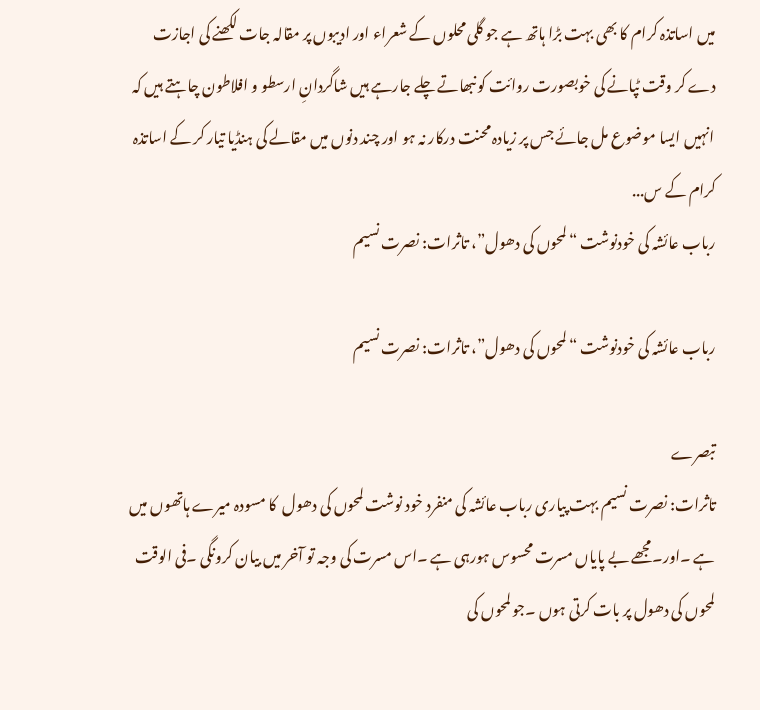میں اساتذہ کرام کا بھی بہت بڑا ہاتھ ہے جو گلی محلوں کے شعراء اور ادیبوں پر مقالہ جات لکھنے کی اجازت دے کر وقت ٹپانے کی خوبصورت روائت کو نبھاتے چلے جارہے ہیں شاگردانِ ارسطو و افلاطون چاہتے ہیں کہ انہیں ایسا موضوع مل جائے جس پر زیادہ محنت درکار نہ ہو اور چند دنوں میں مقالے کی ہنڈیا تیار کر کے اساتذہ کرام کے س...
رباب عائشہ کی خودنوشت “لمحوں کی دھول”، تاثرات: نصرت نسیم

رباب عائشہ کی خودنوشت “لمحوں کی دھول”، تاثرات: نصرت نسیم

تبصرے
تاثرات: نصرت نسیم بہت پیاری رباب عائشہ کی منفرد خود نوشت لمحوں کی دھول  کا مسودہ میرے ہاتھوں میں ہے ۔اور۔مجھے بے پایاں مسرت محسوس ہورہی ہے ۔اس مسرت کی وجہ تو آخر میں بیان کرونگی ۔فی الوقت لمحوں کی دھول پر بات کرتی ہوں ۔جو لمحوں کی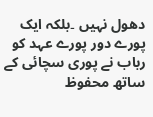دھول نہیں ۔بلکہ ایک پورے دور پورے عہد کو رباب نے پوری سچائی کے ساتھ محفوظ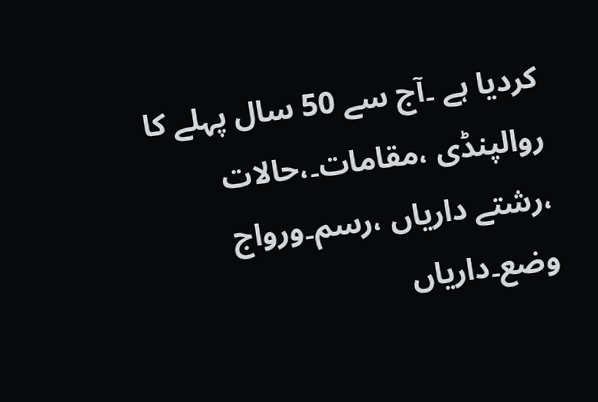کردیا ہے ۔آج سے 50 سال پہلے کا روالپنڈی ،مقامات۔،حالات ،رشتے داریاں ،رسم۔ورواج وضع۔داریاں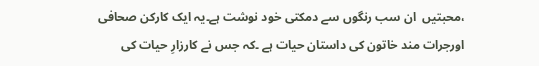،محبتیں  ان سب رنگوں سے دمکتی خود نوشت ہے۔یہ ایک کارکن صحافی اورجرات مند خاتون کی داستان حیات ہے ۔کہ جس نے کارزارِ حیات کی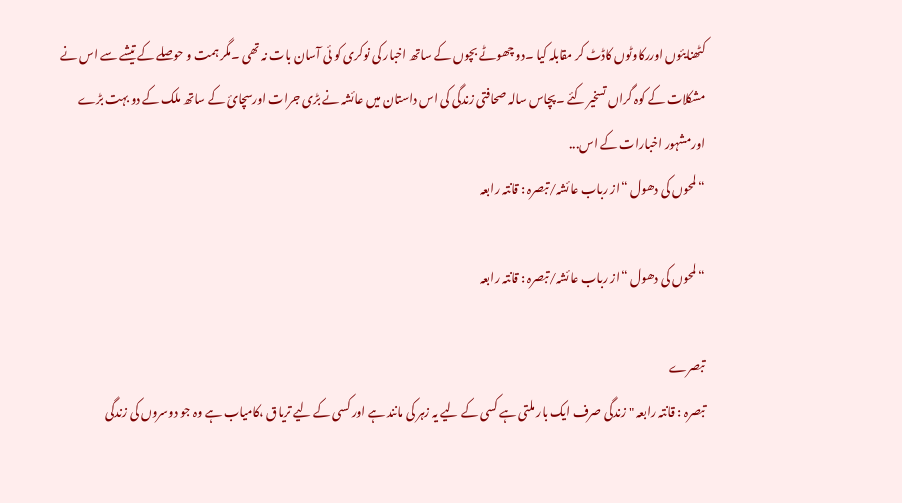کٹھنایئوں اوررکاوٹوں کاڈٹ کر مقابلہ کیا ۔دو چھوٹے بچوں کے ساتھ اخبار کی نوکری کو ئی آسان بات نہ تھی ۔مگر ہمت و حوصلے کے تیشے سے اس نے مشکلات کے کوہ گراں تسخیر کئے ۔پچاس سالہ صحافتی زندگی کی اس داستان میں عائشہ نے بڑی جرات اورسچائ کے ساتھ ملک کے دو بہت بڑے اورمشہور اخبارات کے اس...
“لمحوں کی دھول “از رباب عائشہ/تبصرہ : قانتہ رابعہ

“لمحوں کی دھول “از رباب عائشہ/تبصرہ : قانتہ رابعہ

تبصرے
تبصرہ : قانتہ رابعہ "زندگی صرف ایک بار ملتی ہے کسی کے لیے یہ زہر کی مانند ہے اور کسی کے لیے تریاق ،کامیاب ہے وہ جو دوسروں کی زندگی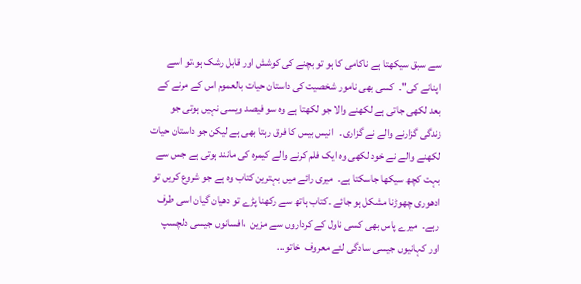سے سبق سیکھتا ہے ناکامی کا ہو تو بچنے کی کوشش اور قابل رشک ہو،تو اسے اپنانے کی"۔  کسی بھی نامور شخصیت کی داستان حیات بالعموم اس کے مرنے کے بعد لکھی جاتی ہے لکھنے والا جو لکھتا ہے وہ سو فیصد ویسی نہیں ہوتی جو زندگی گزارنے والے نے گزاری۔   انیس بیس کا فرق رہتا بھی ہے لیکن جو داستان حیات لکھنے والے نے خود لکھی وہ ایک فلم کرنے والے کیمرہ کی مانند ہوتی ہے جس سے بہت کچھ سیکھا جاسکتا ہے۔  میری رائے میں بہترین کتاب وہ ہے جو شروع کریں تو ادھوری چھوڑنا مشکل ہو جائے ۔کتاب ہاتھ سے رکھنا پڑے تو دھیان گیان اسی طرف رہے۔  میرے پاس بھی کسی ناول کے کرداروں سے مزین  ،افسانوں جیسی دلچسپ  اور کہانیوں جیسی سادگی لئے معروف  خاتو...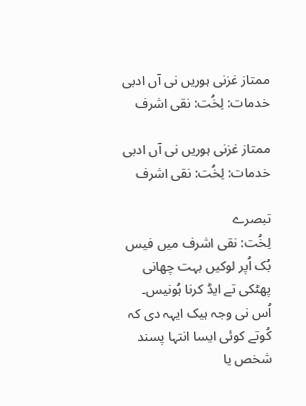ممتاز غزنی ہوریں نی آں ادبی خدمات: لِخُت: نقی اشرف

ممتاز غزنی ہوریں نی آں ادبی خدمات: لِخُت: نقی اشرف

تبصرے
لِخُت: نقی اشرف میں فیس بُک اُپر لوکیں بہت چھانی پھٹکی تے ایڈ کرنا ہُونیس۔ اُس نی وجہ ہیک ایہہ دی کہ  کُوتے کوئی ایسا انتہا پسند شخص یا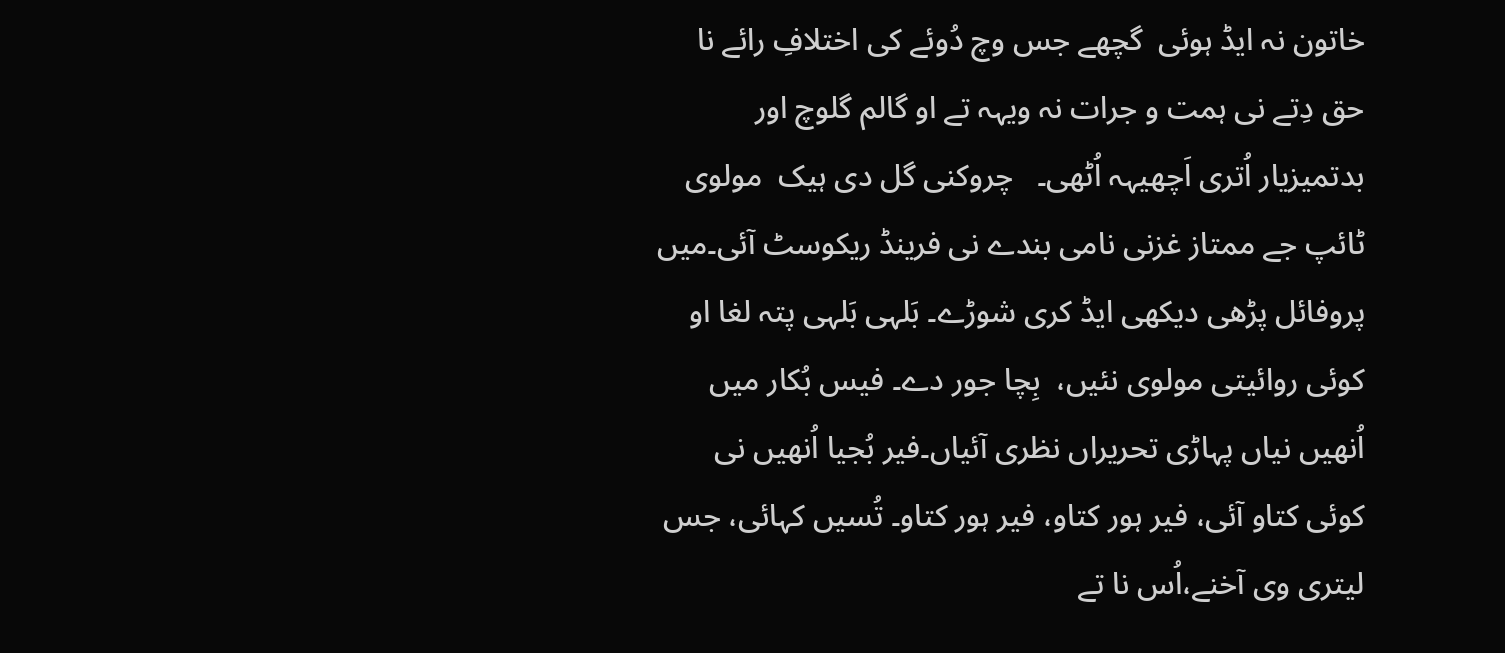خاتون نہ ایڈ ہوئی  گچھے جس وچ دُوئے کی اختلافِ رائے نا حق دِتے نی ہمت و جرات نہ ویہہ تے او گالم گلوچ اور بدتمیزیار اُتری اَچھیہہ اُٹھی۔   چروکنی گل دی ہیک  مولوی ٹائپ جے ممتاز غزنی نامی بندے نی فرینڈ ریکوسٹ آئی۔میں پروفائل پڑھی دیکھی ایڈ کری شوڑے۔ بَلہی بَلہی پتہ لغا او کوئی روائیتی مولوی نئیں،  بِچا جور دے۔ فیس بُکار میں اُنھیں نیاں پہاڑی تحریراں نظری آئیاں۔فیر بُجیا اُنھیں نی کوئی کتاو آئی، فیر ہور کتاو، فیر ہور کتاو۔ تُسیں کہائی، جس لیتری وی آخنے،اُس نا تے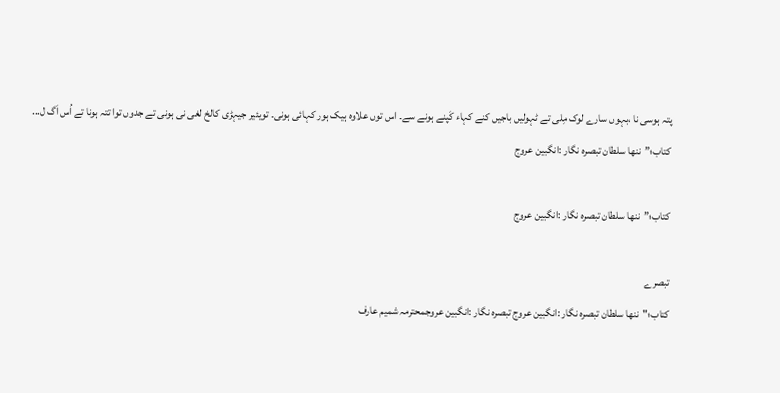پتہ ہوسی نا ،بہوں سارے لوک مِلی تے ٹہولیں باجیں کنے کہاء کَپنے ہونے سے۔ اس توں علاوہ ہیک ہور کہائی ہونی۔ تویئیر جیہڑی کالخ لغی نی ہونی تے جدوں توا تتہ ہونا تے اُس اَگ ل...
کتاب؛”ننھا سلطان تبصرہ نگار :انگبین عروج

کتاب؛”ننھا سلطان تبصرہ نگار :انگبین عروج

تبصرے
کتاب؛"ننھا سلطان تبصرہ نگار :انگبین عروج تبصرہ نگار :انگبین عروجمحترمہ شمیم عارف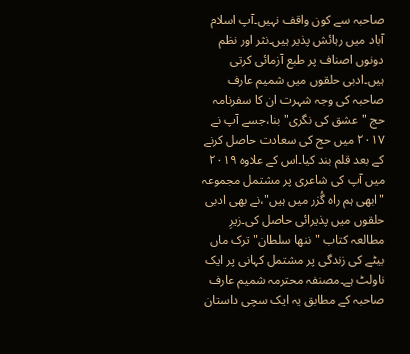صاحبہ سے کون واقف نہیں۔آپ اسلام آباد میں رہائش پذیر ہیں۔نثر اور نظم دونوں اصناف پر طبع آزمائی کرتی ہیں۔ادبی حلقوں میں شمیم عارف صاحبہ کی وجہ شہرت ان کا سفرنامہ حج "عشق کی نگری" بنا،جسے آپ نے ۲۰۱۷ میں حج کی سعادت حاصل کرنے کے بعد قلم بند کیا۔اس کے علاوہ ۲۰۱۹ میں آپ کی شاعری پر مشتمل مجموعہ "ابھی ہم راہ گُزر میں ہیں"،نے بھی ادبی حلقوں میں پذیرائی حاصل کی۔زیرِ مطالعہ کتاب "ننھا سلطان" ترک ماں بیٹے کی زندگی پر مشتمل کہانی پر ایک ناولٹ ہے۔مصنفہ محترمہ شمیم عارف صاحبہ کے مطابق یہ ایک سچی داستان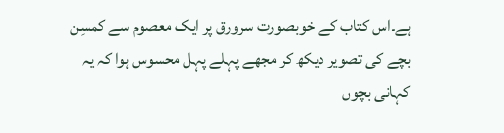ہے۔اس کتاب کے خوبصورت سرورق پر ایک معصوم سے کمسِن بچے کی تصویر دیکھ کر مجھے پہلے پہل محسوس ہوا کہ یہ کہانی بچوں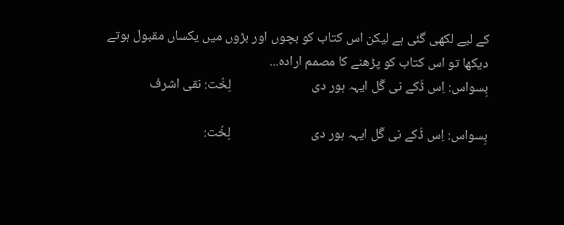کے لیے لکھی گئی ہے لیکن اس کتاب کو بچوں اور بڑوں میں یکساں مقبول ہوتے دیکھا تو اس کتاب کو پڑھنے کا مصمم ارادہ...
بِسواس: اِس ڈَکے نی گَل ایہہ ہور دی                          لِخُت: نقی اشرف

بِسواس: اِس ڈَکے نی گَل ایہہ ہور دی                          لِخُت: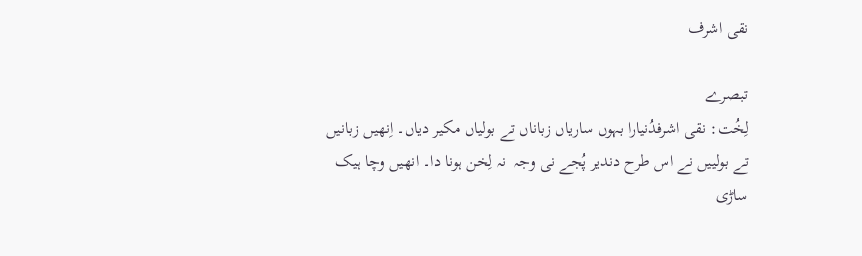نقی اشرف

تبصرے
لِخُت: نقی اشرفدُنیارا بہوں ساریاں زباناں تے بولیاں مکیر دیاں۔ اِنھیں زبانیں تے بولییں نے اس طرح دندیر پُجے نی وجہ  نہ لِخن ہونا دا۔ انھیں وچا ہیک ساڑی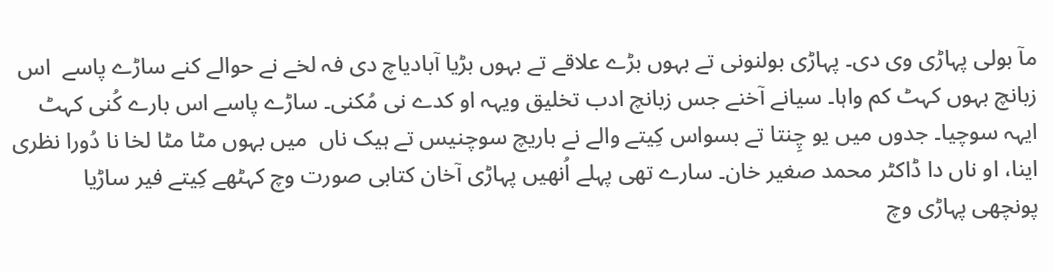مآ بولی پہاڑی وی دی۔ پہاڑی بولنونی تے بہوں بڑے علاقے تے بہوں بڑیا آبادیاچ دی فہ لخے نے حوالے کنے ساڑے پاسے  اس زبانچ بہوں کہٹ کم واہا۔ سیانے آخنے جس زبانچ ادب تخلیق ویہہ او کدے نی مُکنی۔ ساڑے پاسے اس بارے کُنی کہٹ ایہہ سوچیا۔ جدوں میں یو چِنتا تے بسواس کِیتے والے نے باریچ سوچنیس تے ہیک ناں  میں بہوں مٹا مٹا لخا نا دُورا نظری اینا، او ناں دا ڈاکٹر محمد صغیر خان۔ سارے تھی پہلے اُنھیں پہاڑی آخان کتابی صورت وچ کہٹھے کِیتے فیر ساڑیا پونچھی پہاڑی وچ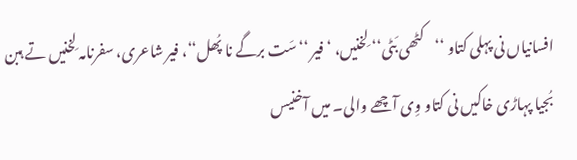افسانیاں نی پہلی کتاو ‘‘کٹھی بَٹی‘‘ لِخنیں، ‘فیر ‘‘سَت برگے نا پُھل‘‘، فیر شاعری، سفرنامہ لِخنیں تے ہبن بُجیا پہاڑی خاکیں نی کتاو وِی آچھے والی۔ میں آخنیس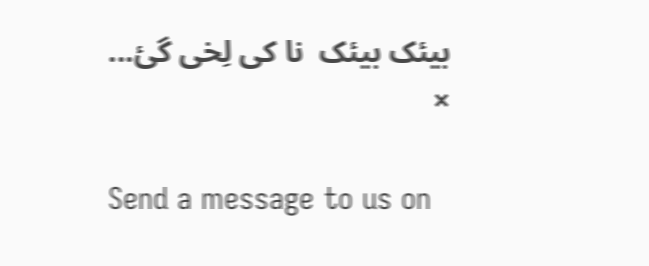بیئک بیئک  نا کی لِخی گئ...
×

Send a message to us on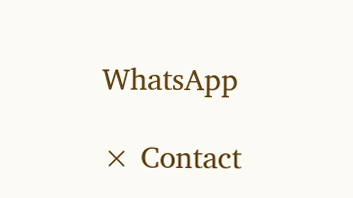WhatsApp

× Contact